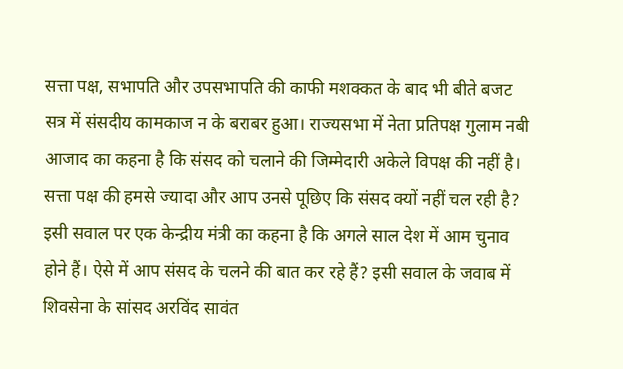सत्ता पक्ष, सभापति और उपसभापति की काफी मशक्कत के बाद भी बीते बजट सत्र में संसदीय कामकाज न के बराबर हुआ। राज्यसभा में नेता प्रतिपक्ष गुलाम नबी आजाद का कहना है कि संसद को चलाने की जिम्मेदारी अकेले विपक्ष की नहीं है। सत्ता पक्ष की हमसे ज्यादा और आप उनसे पूछिए कि संसद क्यों नहीं चल रही है? इसी सवाल पर एक केन्द्रीय मंत्री का कहना है कि अगले साल देश में आम चुनाव होने हैं। ऐसे में आप संसद के चलने की बात कर रहे हैं? इसी सवाल के जवाब में शिवसेना के सांसद अरविंद सावंत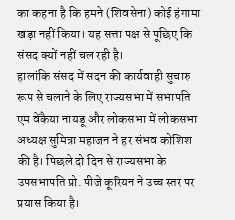का कहना है कि हमने (शिवसेना) कोई हंगामा खड़ा नहीं किया। यह सत्ता पक्ष से पूछिए कि संसद क्यों नहीं चल रही है।
हालांकि संसद में सदन की कार्यवाही सुचारु रूप से चलाने के लिए राज्यसभा में सभापति एम वेंकैया नायडू और लोकसभा में लोकसभा अध्यक्ष सुमित्रा महाजन ने हर संभव कोशिश की है। पिछले दो दिन से राज्यसभा के उपसभापति प्रो. पीजे कूरियन ने उच्च स्तर पर प्रयास किया है।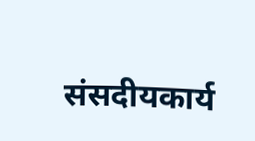संसदीयकार्य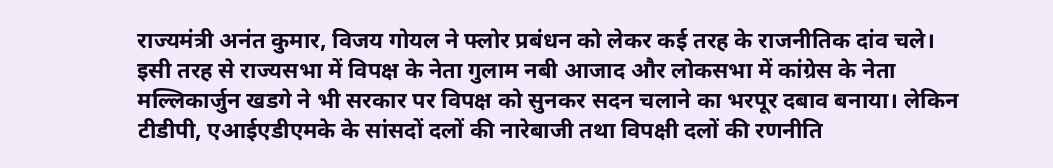राज्यमंत्री अनंत कुमार, विजय गोयल ने फ्लोर प्रबंधन को लेकर कई तरह के राजनीतिक दांव चले।
इसी तरह से राज्यसभा में विपक्ष के नेता गुलाम नबी आजाद और लोकसभा में कांग्रेस के नेता मल्लिकार्जुन खडगे ने भी सरकार पर विपक्ष को सुनकर सदन चलाने का भरपूर दबाव बनाया। लेकिन टीडीपी, एआईएडीएमके के सांसदों दलों की नारेबाजी तथा विपक्षी दलों की रणनीति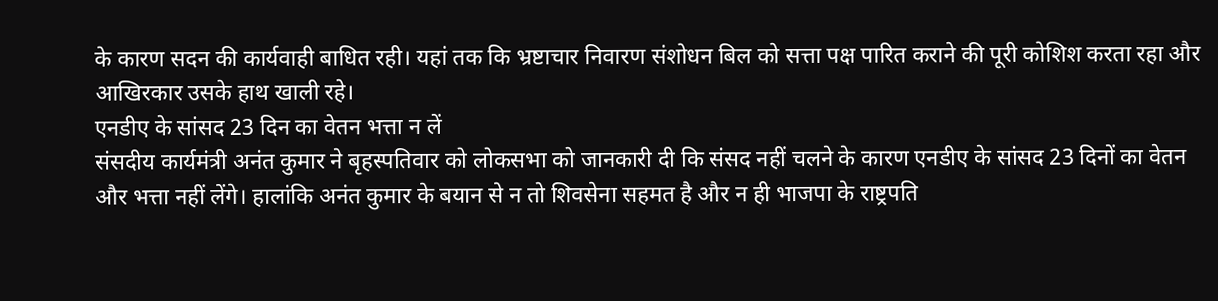के कारण सदन की कार्यवाही बाधित रही। यहां तक कि भ्रष्टाचार निवारण संशोधन बिल को सत्ता पक्ष पारित कराने की पूरी कोशिश करता रहा और आखिरकार उसके हाथ खाली रहे।
एनडीए के सांसद 23 दिन का वेतन भत्ता न लें
संसदीय कार्यमंत्री अनंत कुमार ने बृहस्पतिवार को लोकसभा को जानकारी दी कि संसद नहीं चलने के कारण एनडीए के सांसद 23 दिनों का वेतन और भत्ता नहीं लेंगे। हालांकि अनंत कुमार के बयान से न तो शिवसेना सहमत है और न ही भाजपा के राष्ट्रपति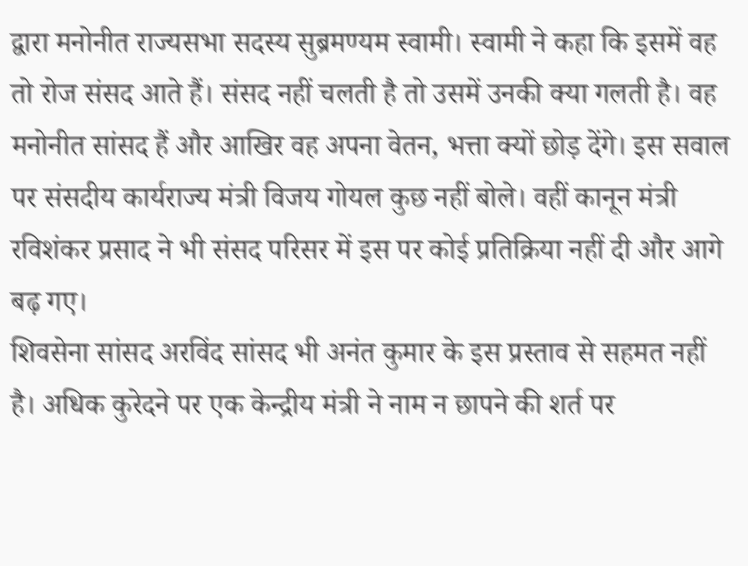द्वारा मनोनीत राज्यसभा सदस्य सुब्रमण्यम स्वामी। स्वामी ने कहा कि इसमें वह तो रोज संसद आते हैं। संसद नहीं चलती है तो उसमें उनकी क्या गलती है। वह मनोनीत सांसद हैं और आखिर वह अपना वेतन, भत्ता क्यों छोड़ देंगे। इस सवाल पर संसदीय कार्यराज्य मंत्री विजय गोयल कुछ नहीं बोले। वहीं कानून मंत्री रविशंकर प्रसाद ने भी संसद परिसर में इस पर कोई प्रतिक्रिया नहीं दी और आगे बढ़ गए।
शिवसेना सांसद अरविंद सांसद भी अनंत कुमार के इस प्रस्ताव से सहमत नहीं है। अधिक कुरेदने पर एक केन्द्रीय मंत्री ने नाम न छापने की शर्त पर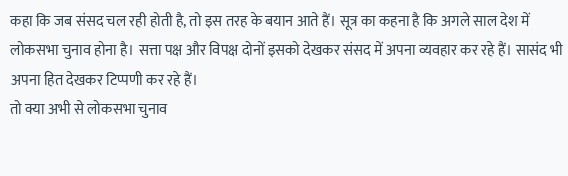कहा कि जब संसद चल रही होती है, तो इस तरह के बयान आते हैं। सूत्र का कहना है कि अगले साल देश में लोकसभा चुनाव होना है। सत्ता पक्ष और विपक्ष दोनों इसको देखकर संसद में अपना व्यवहार कर रहे हैं। सासंद भी अपना हित देखकर टिप्पणी कर रहे हैं।
तो क्या अभी से लोकसभा चुनाव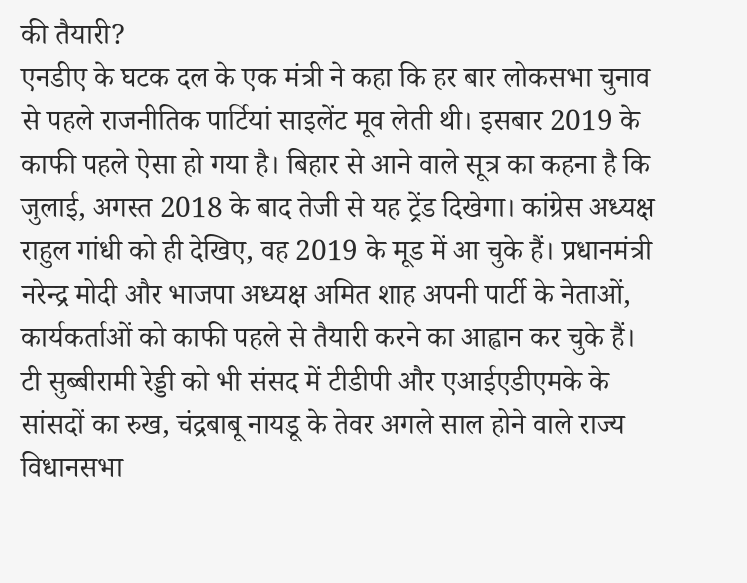की तैयारी?
एनडीए के घटक दल के एक मंत्री ने कहा कि हर बार लोकसभा चुनाव से पहले राजनीतिक पार्टियां साइलेंट मूव लेती थी। इसबार 2019 के काफी पहले ऐसा हो गया है। बिहार से आने वाले सूत्र का कहना है कि जुलाई, अगस्त 2018 के बाद तेजी से यह ट्रेंड दिखेगा। कांग्रेस अध्यक्ष राहुल गांधी को ही देखिए, वह 2019 के मूड में आ चुके हैं। प्रधानमंत्री नरेन्द्र मोदी और भाजपा अध्यक्ष अमित शाह अपनी पार्टी के नेताओं, कार्यकर्ताओं को काफी पहले से तैयारी करने का आह्वान कर चुके हैं।
टी सुब्बीरामी रेड्डी को भी संसद में टीडीपी और एआईएडीएमके के सांसदों का रुख, चंद्रबाबू नायडू के तेवर अगले साल होने वाले राज्य विधानसभा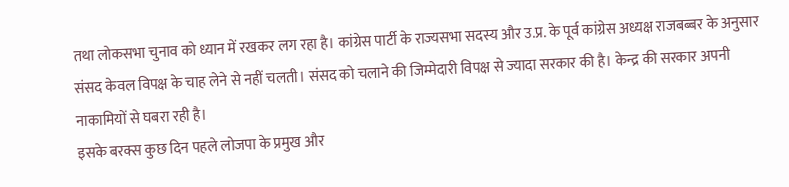तथा लोकसभा चुनाव को ध्यान में रखकर लग रहा है। कांग्रेस पार्टी के राज्यसभा सदस्य और उ.प्र. के पूर्व कांग्रेस अध्यक्ष राजबब्बर के अनुसार संसद केवल विपक्ष के चाह लेने से नहीं चलती। संसद को चलाने की जिम्मेदारी विपक्ष से ज्यादा सरकार की है। केन्द्र की सरकार अपनी नाकामियों से घबरा रही है।
इसके बरक्स कुछ दिन पहले लोजपा के प्रमुख और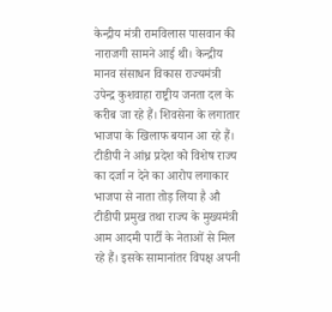केन्द्रीय मंत्री रामविलास पासवान की नाराजगी सामने आई थी। केन्द्रीय मानव संसाधन विकास राज्यमंत्री उपेन्द्र कुशवाहा राष्ट्रीय जनता दल के करीब जा रहे हैं। शिवसेना के लगातार भाजपा के खिलाफ बयान आ रहे हैं। टीडीपी ने आंध्र प्रदेश को विशेष राज्य का दर्जा न देने का आरोप लगाकार भाजपा से नाता तोड़ लिया है औ टीडीपी प्रमुख तथा राज्य के मुख्यमंत्री आम आदमी पार्टी के नेताओं से मिल रहे हैं। इसके सामानांतर विपक्ष अपनी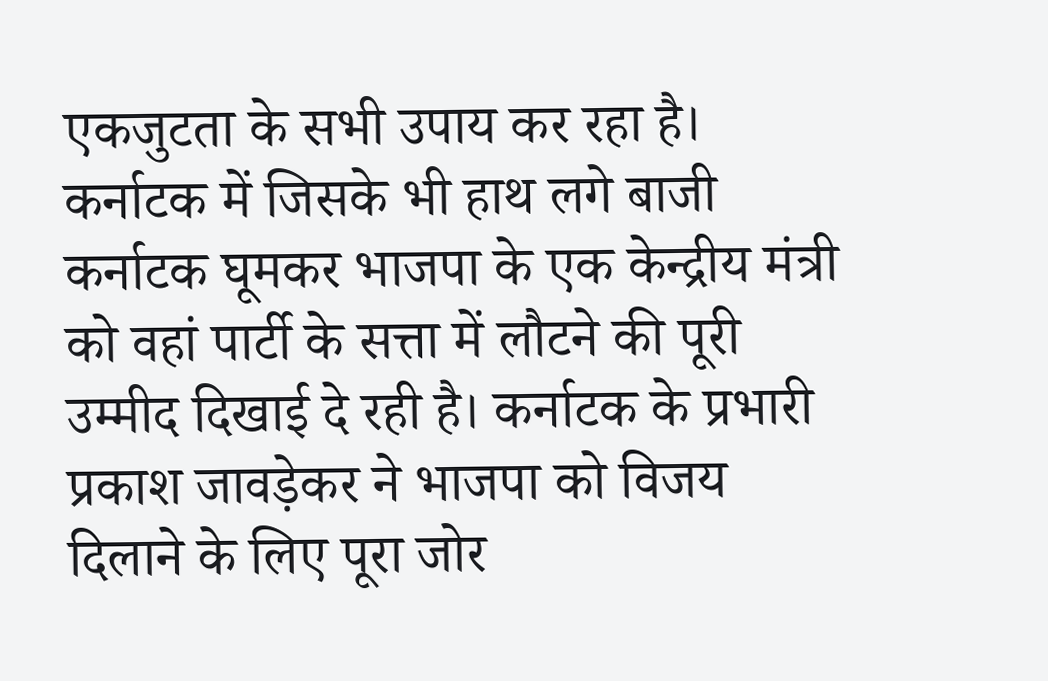एकजुटता के सभी उपाय कर रहा है।
कर्नाटक में जिसके भी हाथ लगे बाजी
कर्नाटक घूमकर भाजपा के एक केन्द्रीय मंत्री को वहां पार्टी के सत्ता में लौटने की पूरी उम्मीद दिखाई दे रही है। कर्नाटक के प्रभारी प्रकाश जावड़ेकर ने भाजपा को विजय दिलाने के लिए पूरा जोर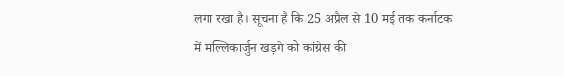लगा रखा है। सूचना है कि 25 अप्रैल से 10 मई तक कर्नाटक में मल्लिकार्जुन खड़गे को कांग्रेस की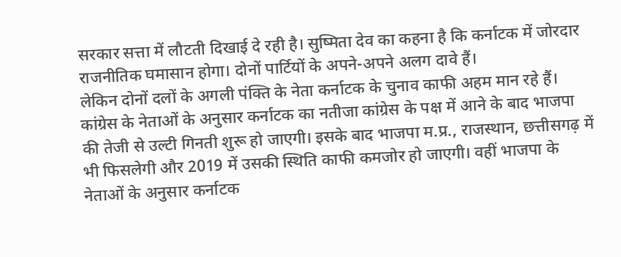सरकार सत्ता में लौटती दिखाई दे रही है। सुष्मिता देव का कहना है कि कर्नाटक में जोरदार राजनीतिक घमासान होगा। दोनों पार्टियों के अपने-अपने अलग दावे हैं।
लेकिन दोनों दलों के अगली पंक्ति के नेता कर्नाटक के चुनाव काफी अहम मान रहे हैं। कांग्रेस के नेताओं के अनुसार कर्नाटक का नतीजा कांग्रेस के पक्ष में आने के बाद भाजपा की तेजी से उल्टी गिनती शुरू हो जाएगी। इसके बाद भाजपा म.प्र., राजस्थान, छत्तीसगढ़ में भी फिसलेगी और 2019 में उसकी स्थिति काफी कमजोर हो जाएगी। वहीं भाजपा के नेताओं के अनुसार कर्नाटक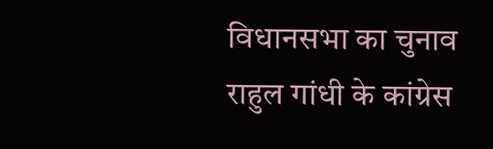विधानसभा का चुनाव राहुल गांधी के कांग्रेस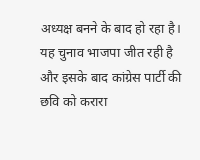अध्यक्ष बनने के बाद हो रहा है। यह चुनाव भाजपा जीत रही है और इसके बाद कांग्रेस पार्टी की छवि को करारा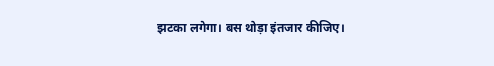झटका लगेगा। बस थोड़ा इंतजार कीजिए।